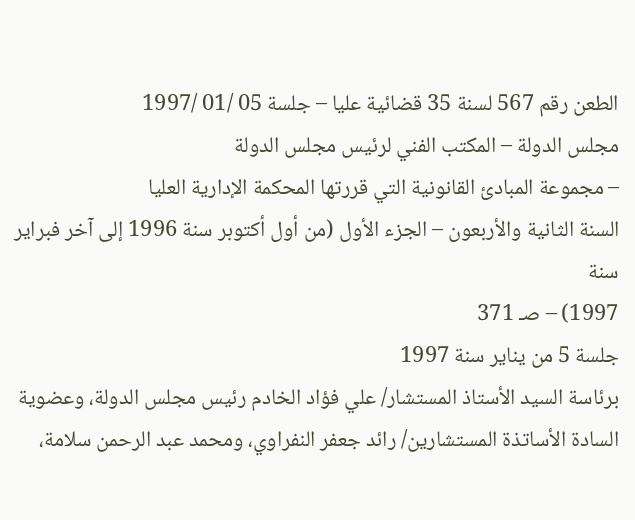الطعن رقم 567 لسنة 35 قضائية عليا – جلسة 05 /01 /1997
مجلس الدولة – المكتب الفني لرئيس مجلس الدولة
– مجموعة المبادئ القانونية التي قررتها المحكمة الإدارية العليا
السنة الثانية والأربعون – الجزء الأول (من أول أكتوبر سنة 1996 إلى آخر فبراير سنة
1997) – صـ 371
جلسة 5 من يناير سنة 1997
برئاسة السيد الأستاذ المستشار/ علي فؤاد الخادم رئيس مجلس الدولة، وعضوية السادة الأساتذة المستشارين/ رائد جعفر النفراوي، ومحمد عبد الرحمن سلامة،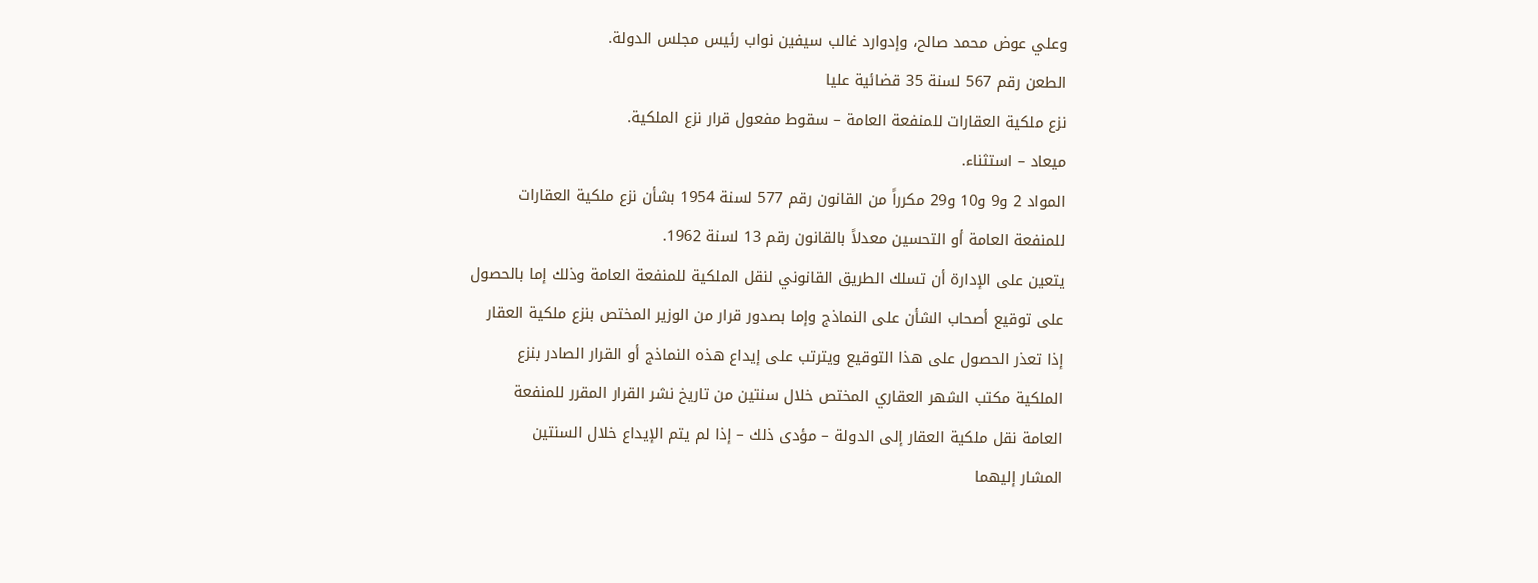وعلي عوض محمد صالح، وإدوارد غالب سيفين نواب رئيس مجلس الدولة.
الطعن رقم 567 لسنة 35 قضائية عليا
نزع ملكية العقارات للمنفعة العامة – سقوط مفعول قرار نزع الملكية.
ميعاد – استثناء.
المواد 2 و9 و10 و29 مكرراً من القانون رقم 577 لسنة 1954 بشأن نزع ملكية العقارات
للمنفعة العامة أو التحسين معدلاً بالقانون رقم 13 لسنة 1962.
يتعين على الإدارة أن تسلك الطريق القانوني لنقل الملكية للمنفعة العامة وذلك إما بالحصول
على توقيع أصحاب الشأن على النماذج وإما بصدور قرار من الوزير المختص بنزع ملكية العقار
إذا تعذر الحصول على هذا التوقيع ويترتب على إيداع هذه النماذج أو القرار الصادر بنزع
الملكية مكتب الشهر العقاري المختص خلال سنتين من تاريخ نشر القرار المقرر للمنفعة
العامة نقل ملكية العقار إلى الدولة – مؤدى ذلك – إذا لم يتم الإيداع خلال السنتين
المشار إليهما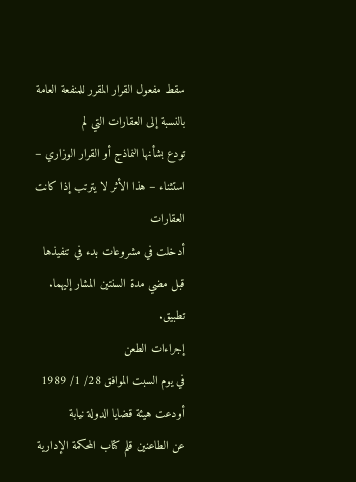سقط مفعول القرار المقرر للمنفعة العامة بالنسبة إلى العقارات التي لم
تودع بشأنها النماذج أو القرار الوزاري – استثناء – هذا الأثر لا يترتب إذا كانت العقارات
أدخلت في مشروعات بدء في تنفيذها قبل مضي مدة السنتين المشار إليهما. تطبيق.
إجراءات الطعن
في يوم السبت الموافق 28/ 1/ 1989 أودعت هيئة قضايا الدولة نيابة
عن الطاعنين قلم كتاب المحكمة الإدارية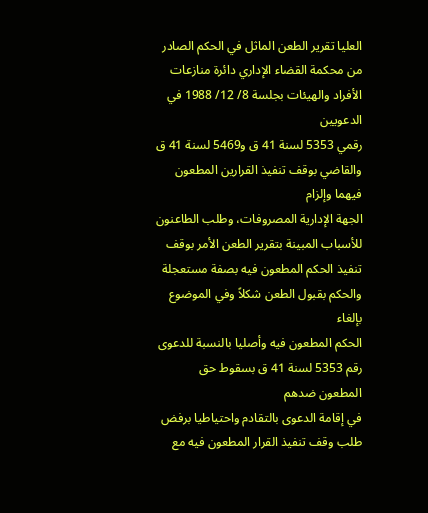العليا تقرير الطعن الماثل في الحكم الصادر
من محكمة القضاء الإداري دائرة منازعات الأفراد والهيئات بجلسة 8/ 12/ 1988 في الدعويين
رقمي 5353 لسنة 41 ق و5469 لسنة 41 ق والقاضي بوقف تنفيذ القرارين المطعون فيهما وإلزام
الجهة الإدارية المصروفات، وطلب الطاعنون للأسباب المبينة بتقرير الطعن الأمر بوقف
تنفيذ الحكم المطعون فيه بصفة مستعجلة والحكم بقبول الطعن شكلاً وفي الموضوع بإلغاء
الحكم المطعون فيه وأصليا بالنسبة للدعوى رقم 5353 لسنة 41 ق بسقوط حق المطعون ضدهم
في إقامة الدعوى بالتقادم واحتياطيا برفض طلب وقف تنفيذ القرار المطعون فيه مع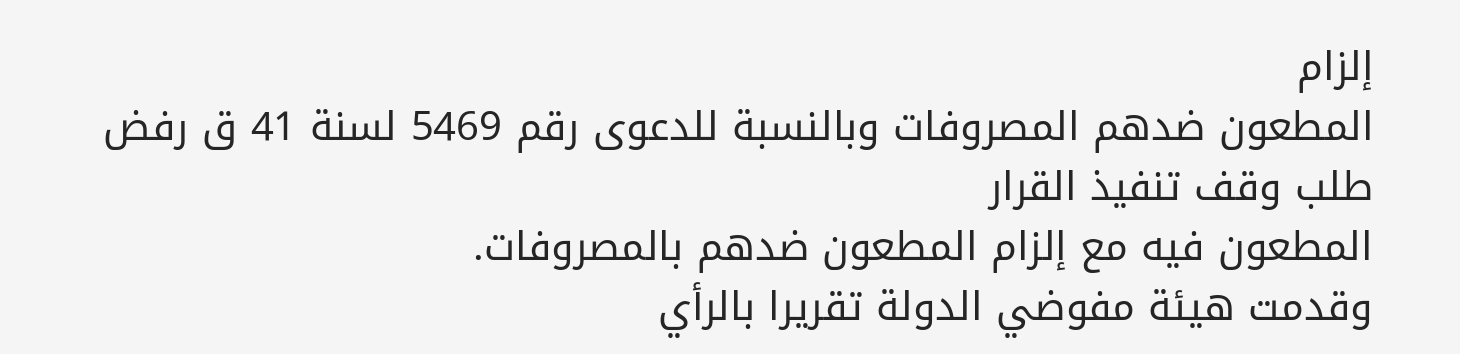إلزام
المطعون ضدهم المصروفات وبالنسبة للدعوى رقم 5469 لسنة 41 ق رفض طلب وقف تنفيذ القرار
المطعون فيه مع إلزام المطعون ضدهم بالمصروفات.
وقدمت هيئة مفوضي الدولة تقريرا بالرأي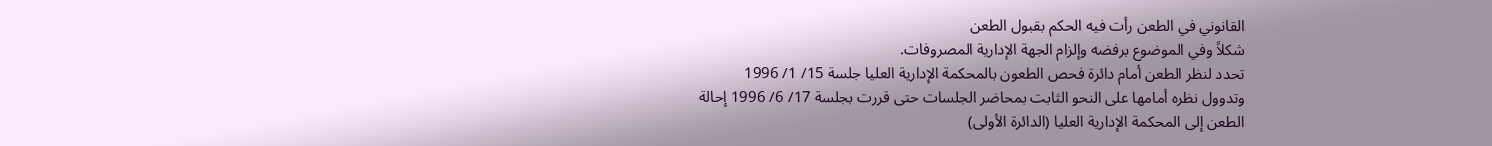القانوني في الطعن رأت فيه الحكم بقبول الطعن
شكلاً وفي الموضوع برفضه وإلزام الجهة الإدارية المصروفات.
تحدد لنظر الطعن أمام دائرة فحص الطعون بالمحكمة الإدارية العليا جلسة 15/ 1/ 1996
وتدوول نظره أمامها على النحو الثابت بمحاضر الجلسات حتى قررت بجلسة 17/ 6/ 1996 إحالة
الطعن إلى المحكمة الإدارية العليا (الدائرة الأولى)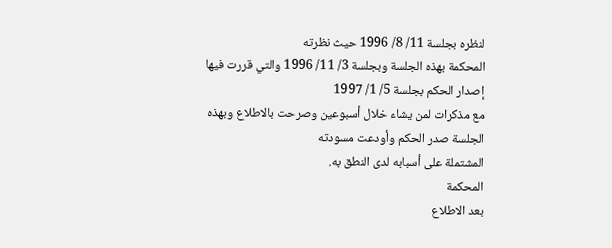لنظره بجلسة 11/ 8/ 1996 حيث نظرته
المحكمة بهذه الجلسة وبجلسة 3/ 11/ 1996 والتي قررت فيها إصدار الحكم بجلسة 5/ 1/ 1997
مع مذكرات لمن يشاء خلال أسبوعين وصرحت بالاطلاع وبهذه الجلسة صدر الحكم وأودعت مسودته
المشتملة على أسبابه لدى النطق به.
المحكمة
بعد الاطلاع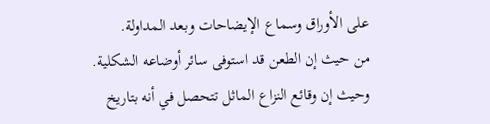على الأوراق وسماع الإيضاحات وبعد المداولة.
من حيث إن الطعن قد استوفى سائر أوضاعه الشكلية.
وحيث إن وقائع النزاع الماثل تتحصل في أنه بتاريخ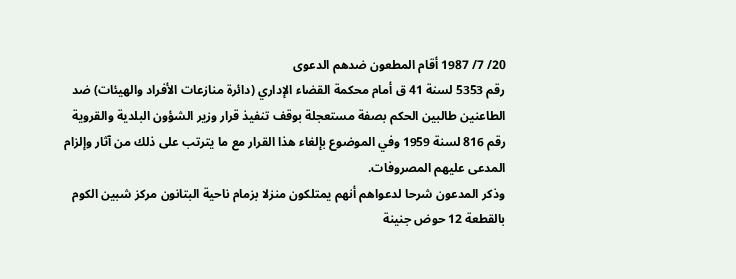20/ 7/ 1987 أقام المطعون ضدهم الدعوى
رقم 5353 لسنة 41 ق أمام محكمة القضاء الإداري (دائرة منازعات الأفراد والهيئات) ضد
الطاعنين طالبين الحكم بصفة مستعجلة بوقف تنفيذ قرار وزير الشؤون البلدية والقروية
رقم 816 لسنة 1959 وفي الموضوع بإلغاء هذا القرار مع ما يترتب على ذلك من آثار وإلزام
المدعى عليهم المصروفات.
وذكر المدعون شرحا لدعواهم أنهم يمتلكون منزلا بزمام ناحية البتانون مركز شبين الكوم
بالقطعة 12 حوض جنينة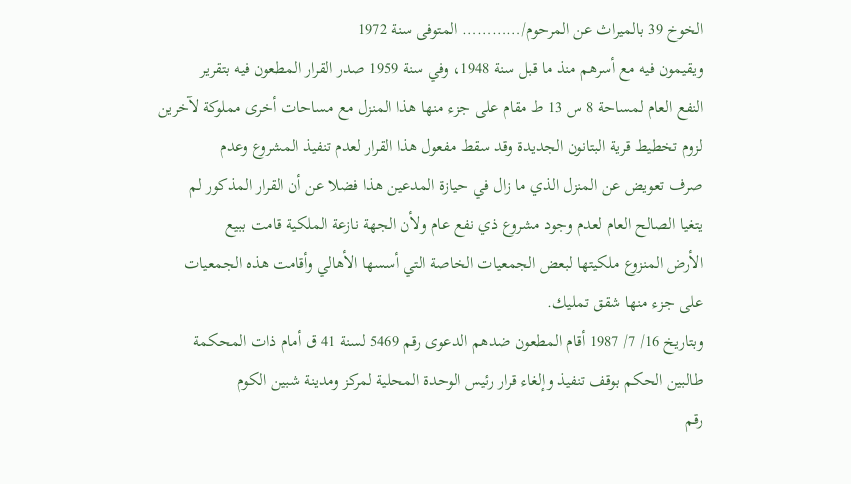الخوخ 39 بالميراث عن المرحوم/………… المتوفى سنة 1972
ويقيمون فيه مع أسرهم منذ ما قبل سنة 1948، وفي سنة 1959 صدر القرار المطعون فيه بتقرير
النفع العام لمساحة 8 س 13 ط مقام على جزء منها هذا المنزل مع مساحات أخرى مملوكة لآخرين
لزوم تخطيط قرية البتانون الجديدة وقد سقط مفعول هذا القرار لعدم تنفيذ المشروع وعدم
صرف تعويض عن المنزل الذي ما زال في حيازة المدعين هذا فضلا عن أن القرار المذكور لم
يتغيا الصالح العام لعدم وجود مشروع ذي نفع عام ولأن الجهة نازعة الملكية قامت ببيع
الأرض المنزوع ملكيتها لبعض الجمعيات الخاصة التي أسسها الأهالي وأقامت هذه الجمعيات
على جزء منها شقق تمليك.
وبتاريخ 16/ 7/ 1987 أقام المطعون ضدهم الدعوى رقم 5469 لسنة 41 ق أمام ذات المحكمة
طالبين الحكم بوقف تنفيذ وإلغاء قرار رئيس الوحدة المحلية لمركز ومدينة شبين الكوم
رقم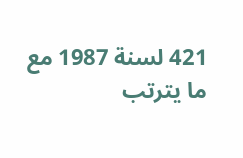421 لسنة 1987 مع ما يترتب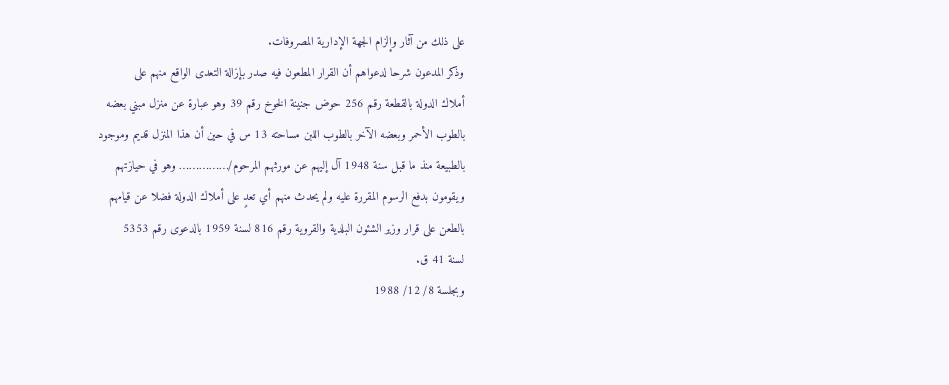على ذلك من آثار وإلزام الجهة الإدارية المصروفات.
وذكر المدعون شرحا لدعواهم أن القرار المطعون فيه صدر بإزالة التعدى الواقع منهم على
أملاك الدولة بالقطعة رقم 256 حوض جنينة الخوخ رقم 39 وهو عبارة عن منزل مبني بعضه
بالطوب الأحمر وبعضه الآخر بالطوب اللبن مساحته 13 س في حين أن هذا المنزل قديم وموجود
بالطبيعة منذ ما قبل سنة 1948 آل إليهم عن مورثهم المرحوم/…………… وهو في حيازتهم
ويقومون بدفع الرسوم المقررة عليه ولم يحدث منهم أي تعدٍ على أملاك الدولة فضلا عن قيامهم
بالطعن على قرار وزير الشئون البلدية والقروية رقم 816 لسنة 1959 بالدعوى رقم 5353
لسنة 41 ق.
وبجلسة 8/ 12/ 1988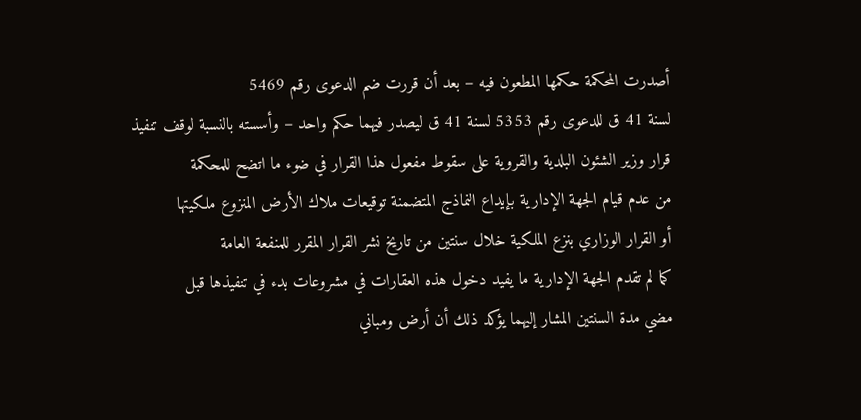أصدرت المحكمة حكمها المطعون فيه – بعد أن قررت ضم الدعوى رقم 5469
لسنة 41 ق للدعوى رقم 5353 لسنة 41 ق ليصدر فيهما حكم واحد – وأسسته بالنسبة لوقف تنفيذ
قرار وزير الشئون البلدية والقروية على سقوط مفعول هذا القرار في ضوء ما اتضح للمحكمة
من عدم قيام الجهة الإدارية بإيداع النماذج المتضمنة توقيعات ملاك الأرض المنزوع ملكيتها
أو القرار الوزاري بنزع الملكية خلال سنتين من تاريخ نشر القرار المقرر للمنفعة العامة
كما لم تقدم الجهة الإدارية ما يفيد دخول هذه العقارات في مشروعات بدء في تنفيذها قبل
مضي مدة السنتين المشار إليهما يؤكد ذلك أن أرض ومباني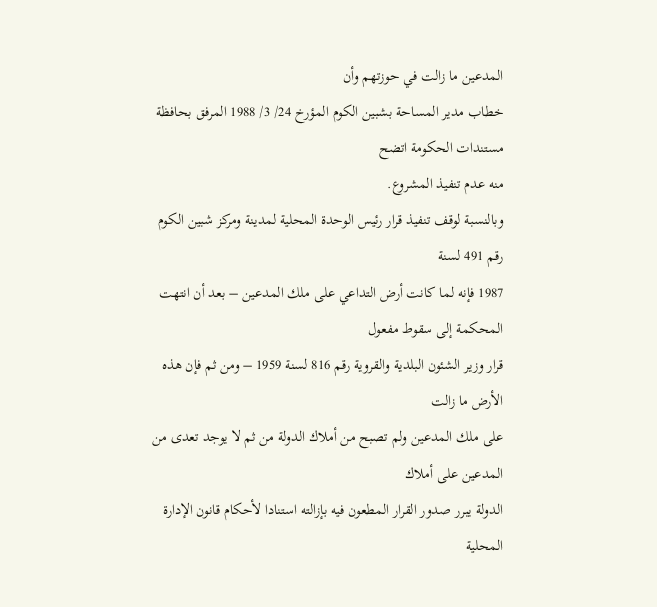المدعين ما زالت في حوزتهم وأن
خطاب مدير المساحة بشبين الكوم المؤرخ 24/ 3/ 1988 المرفق بحافظة مستندات الحكومة اتضح
منه عدم تنفيذ المشروع.
وبالنسبة لوقف تنفيذ قرار رئيس الوحدة المحلية لمدينة ومركز شبين الكوم رقم 491 لسنة
1987 فإنه لما كانت أرض التداعي على ملك المدعين – بعد أن انتهت المحكمة إلى سقوط مفعول
قرار وزير الشئون البلدية والقروية رقم 816 لسنة 1959 – ومن ثم فإن هذه الأرض ما زالت
على ملك المدعين ولم تصبح من أملاك الدولة من ثم لا يوجد تعدى من المدعين على أملاك
الدولة يبرر صدور القرار المطعون فيه بإزالته استنادا لأحكام قانون الإدارة المحلية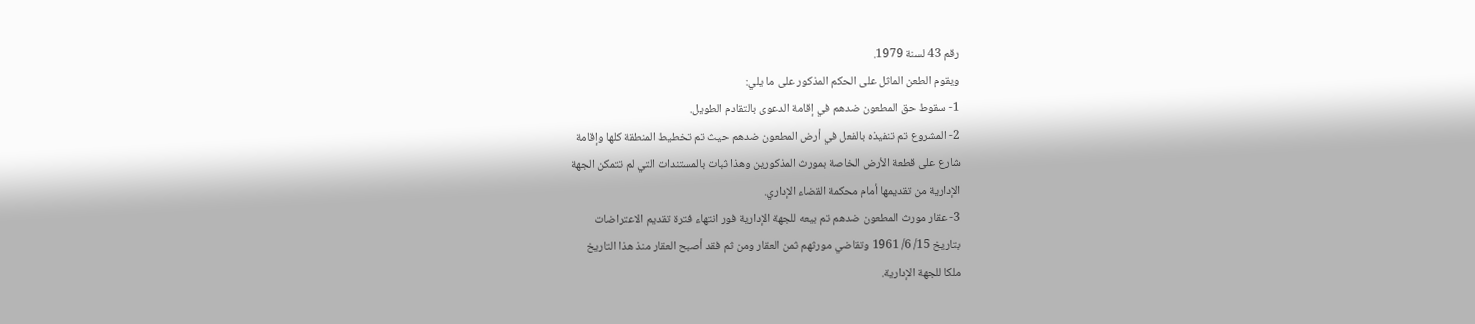رقم 43 لسنة 1979.
ويقوم الطعن الماثل على الحكم المذكور على ما يلي:
1- سقوط حق المطعون ضدهم في إقامة الدعوى بالتقادم الطويل.
2- المشروع تم تنفيذه بالفعل في أرض المطعون ضدهم حيث تم تخطيط المنطقة كلها وإقامة
شارع على قطعة الأرض الخاصة بمورث المذكورين وهذا ثبات بالمستندات التي لم تتمكن الجهة
الإدارية من تقديمها أمام محكمة القضاء الإداري.
3- عقار مورث المطعون ضدهم تم بيعه للجهة الإدارية فور انتهاء فترة تقديم الاعتراضات
بتاريخ 15/ 6/ 1961 وتقاضي مورثهم ثمن العقار ومن ثم فقد أصبح العقار منذ هذا التاريخ
ملكا للجهة الإدارية.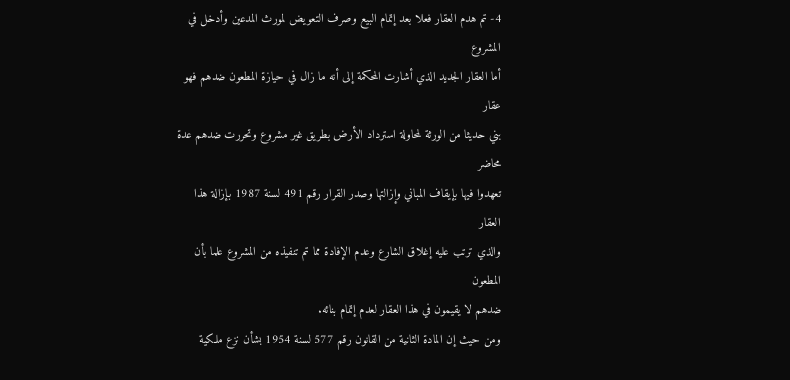4- تم هدم العقار فعلا بعد إتمام البيع وصرف التعويض لمورث المدعين وأدخل في المشروع
أما العقار الجديد الذي أشارت المحكمة إلى أنه ما زال في حيازة المطعون ضدهم فهو عقار
بني حديثا من الورثة لمحاولة استرداد الأرض بطريق غير مشروع وتحررت ضدهم عدة محاضر
تعهدوا فيها بإيقاف المباني وإزالتها وصدر القرار رقم 491 لسنة 1987 بإزالة هذا العقار
والذي ترتب عليه إغلاق الشارع وعدم الإفادة مما تم تنفيذه من المشروع علما بأن المطعون
ضدهم لا يقيمون في هذا العقار لعدم إتمام بنائه.
ومن حيث إن المادة الثانية من القانون رقم 577 لسنة 1954 بشأن نزع ملكية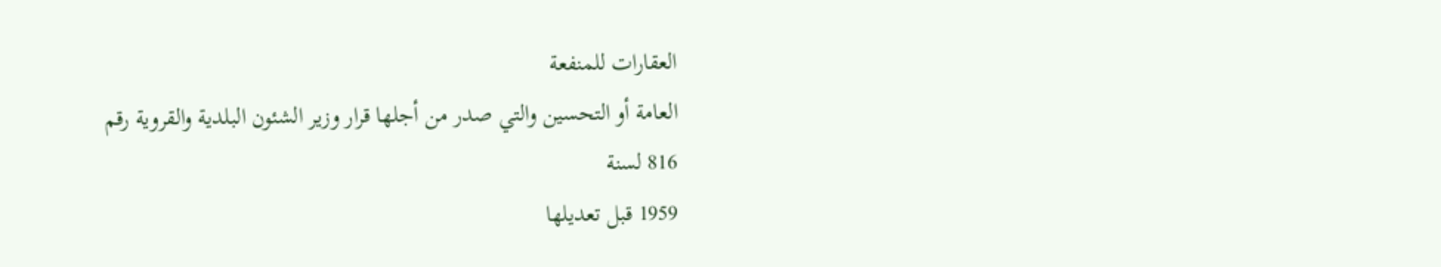العقارات للمنفعة
العامة أو التحسين والتي صدر من أجلها قرار وزير الشئون البلدية والقروية رقم 816 لسنة
1959 قبل تعديلها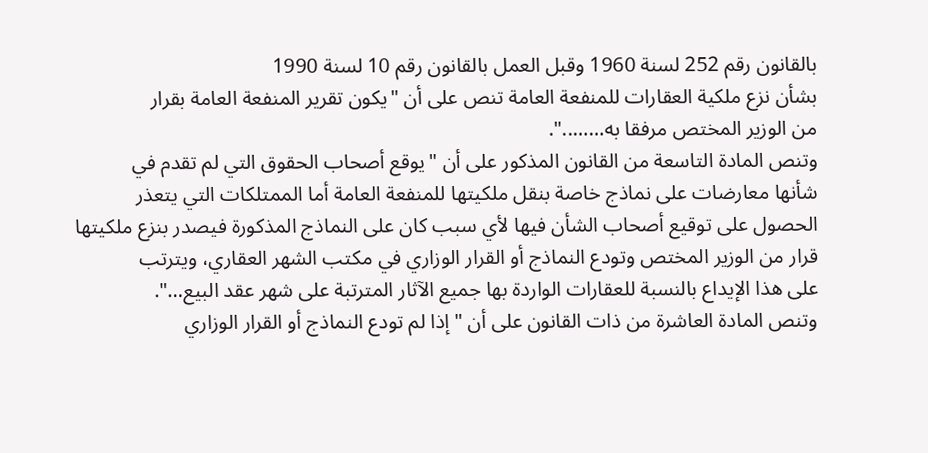بالقانون رقم 252 لسنة 1960 وقبل العمل بالقانون رقم 10 لسنة 1990
بشأن نزع ملكية العقارات للمنفعة العامة تنص على أن "يكون تقرير المنفعة العامة بقرار
من الوزير المختص مرفقا به……..".
وتنص المادة التاسعة من القانون المذكور على أن "يوقع أصحاب الحقوق التي لم تقدم في
شأنها معارضات على نماذج خاصة بنقل ملكيتها للمنفعة العامة أما الممتلكات التي يتعذر
الحصول على توقيع أصحاب الشأن فيها لأي سبب كان على النماذج المذكورة فيصدر بنزع ملكيتها
قرار من الوزير المختص وتودع النماذج أو القرار الوزاري في مكتب الشهر العقاري، ويترتب
على هذا الإيداع بالنسبة للعقارات الواردة بها جميع الآثار المترتبة على شهر عقد البيع…".
وتنص المادة العاشرة من ذات القانون على أن "إذا لم تودع النماذج أو القرار الوزاري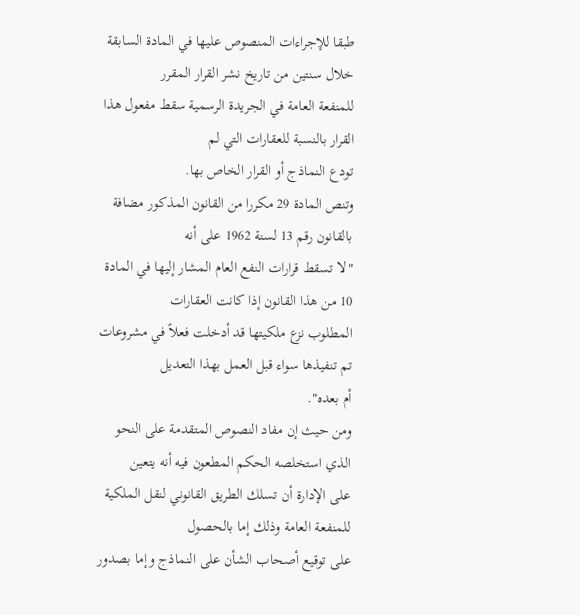طبقا للإجراءات المنصوص عليها في المادة السابقة خلال سنتين من تاريخ نشر القرار المقرر
للمنفعة العامة في الجريدة الرسمية سقط مفعول هذا القرار بالنسبة للعقارات التي لم
تودع النماذج أو القرار الخاص بها.
وتنص المادة 29 مكررا من القانون المذكور مضافة بالقانون رقم 13 لسنة 1962 على أنه
"لا تسقط قرارات النفع العام المشار إليها في المادة 10 من هذا القانون إذا كانت العقارات
المطلوب نزع ملكيتها قد أدخلت فعلاً في مشروعات تم تنفيذها سواء قبل العمل بهذا التعديل
أم بعده".
ومن حيث إن مفاد النصوص المتقدمة على النحو الذي استخلصه الحكم المطعون فيه أنه يتعين
على الإدارة أن تسلك الطريق القانوني لنقل الملكية للمنفعة العامة وذلك إما بالحصول
على توقيع أصحاب الشأن على النماذج وإما بصدور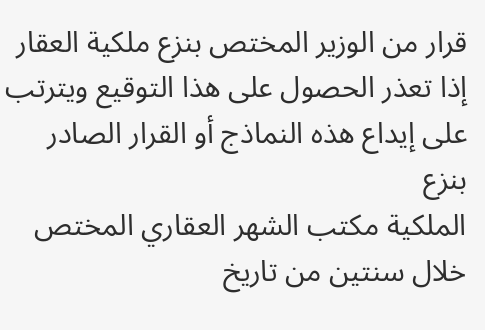قرار من الوزير المختص بنزع ملكية العقار
إذا تعذر الحصول على هذا التوقيع ويترتب على إيداع هذه النماذج أو القرار الصادر بنزع
الملكية مكتب الشهر العقاري المختص خلال سنتين من تاريخ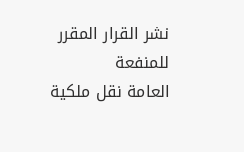نشر القرار المقرر للمنفعة
العامة نقل ملكية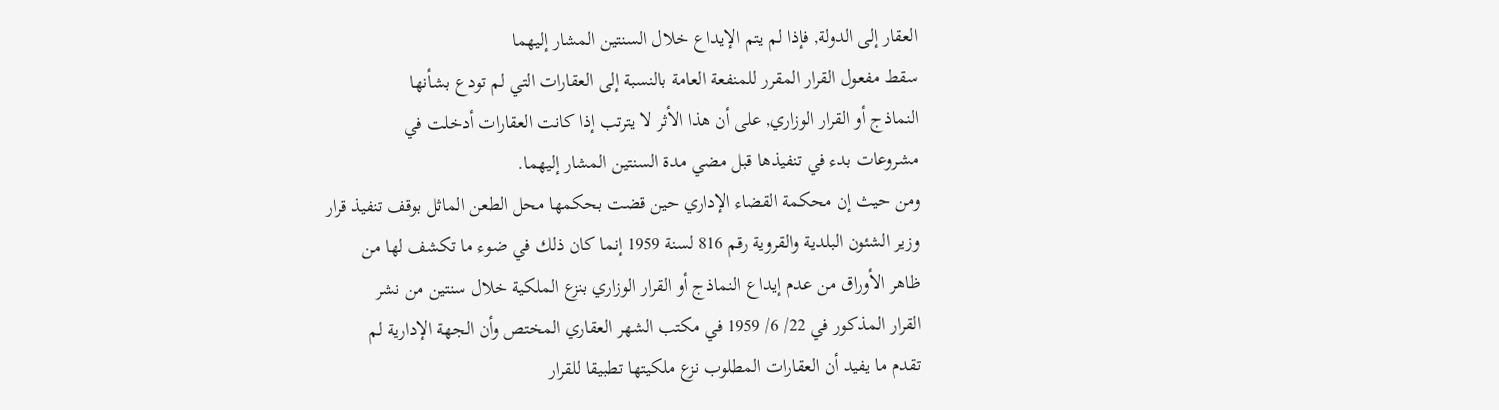العقار إلى الدولة, فإذا لم يتم الإيداع خلال السنتين المشار إليهما
سقط مفعول القرار المقرر للمنفعة العامة بالنسبة إلى العقارات التي لم تودع بشأنها
النماذج أو القرار الوزاري, على أن هذا الأثر لا يترتب إذا كانت العقارات أدخلت في
مشروعات بدء في تنفيذها قبل مضي مدة السنتين المشار إليهما.
ومن حيث إن محكمة القضاء الإداري حين قضت بحكمها محل الطعن الماثل بوقف تنفيذ قرار
وزير الشئون البلدية والقروية رقم 816 لسنة 1959 إنما كان ذلك في ضوء ما تكشف لها من
ظاهر الأوراق من عدم إيداع النماذج أو القرار الوزاري بنزع الملكية خلال سنتين من نشر
القرار المذكور في 22/ 6/ 1959 في مكتب الشهر العقاري المختص وأن الجهة الإدارية لم
تقدم ما يفيد أن العقارات المطلوب نزع ملكيتها تطبيقا للقرار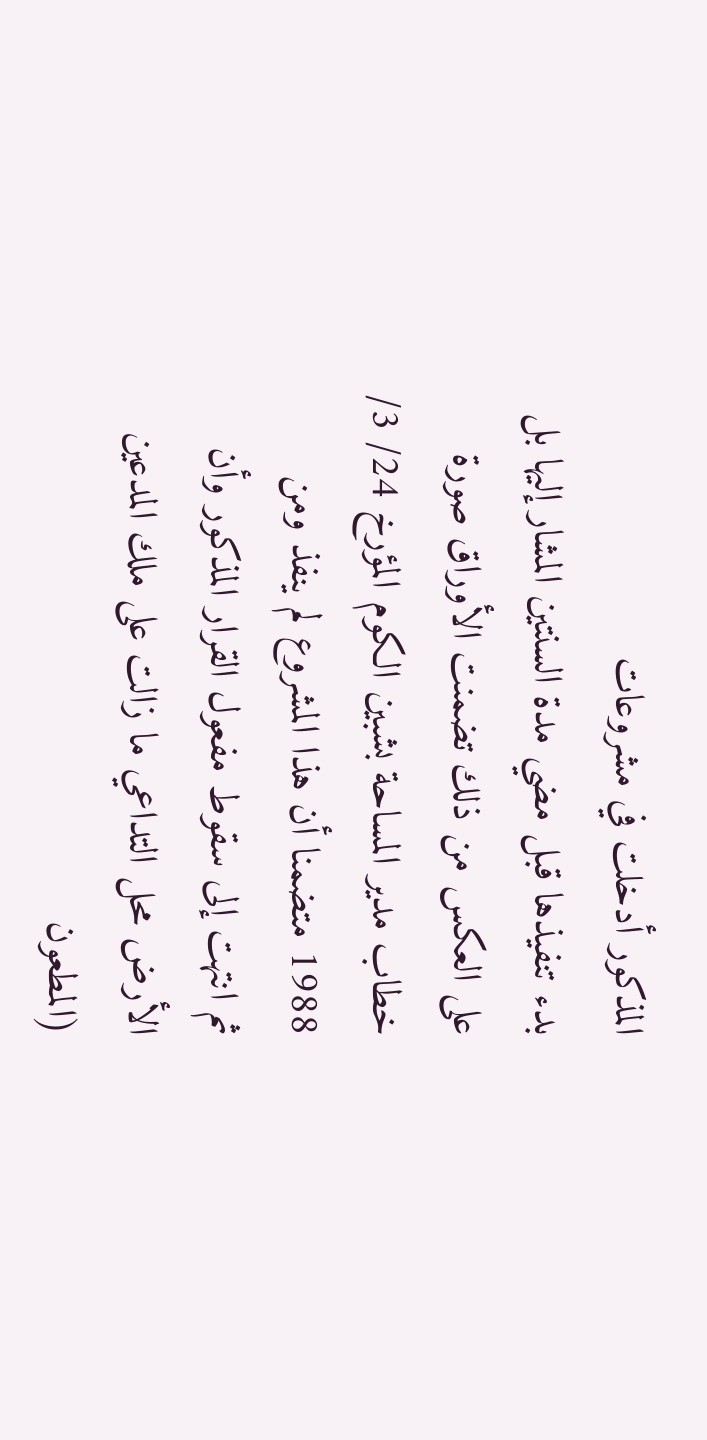المذكور أدخلت في مشروعات
بدء تنفيذها قبل مضي مدة السنتين المشار إليها بل على العكس من ذلك تضمنت الأوراق صورة
خطاب مدير المساحة بشبين الكوم المؤرخ 24/ 3/ 1988 متضمنا أن هذا المشروع لم ينفذ ومن
ثم انتهت إلى سقوط مفعول القرار المذكور وأن الأرض محل التداعي ما زالت على ملك المدعين
(المطعون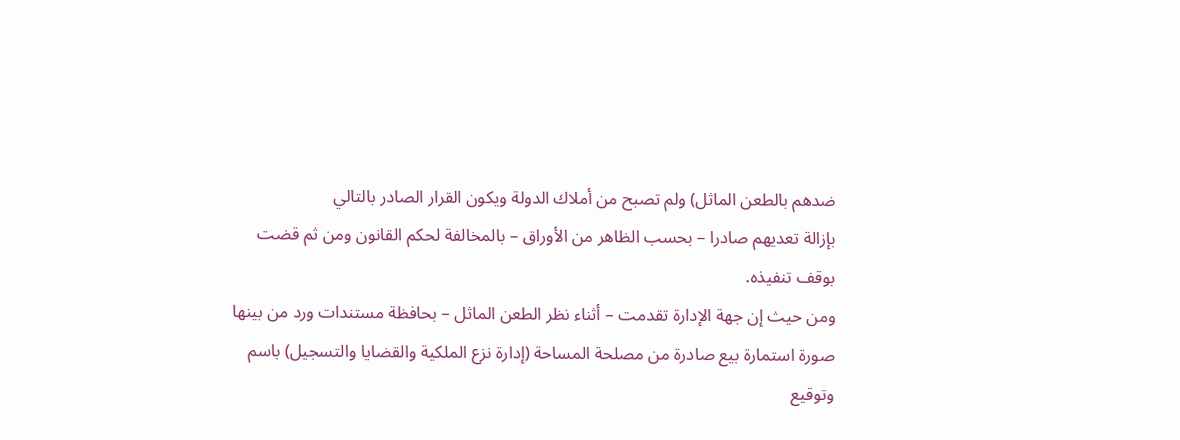ضدهم بالطعن الماثل) ولم تصبح من أملاك الدولة ويكون القرار الصادر بالتالي
بإزالة تعديهم صادرا – بحسب الظاهر من الأوراق – بالمخالفة لحكم القانون ومن ثم قضت
بوقف تنفيذه.
ومن حيث إن جهة الإدارة تقدمت – أثناء نظر الطعن الماثل – بحافظة مستندات ورد من بينها
صورة استمارة بيع صادرة من مصلحة المساحة (إدارة نزع الملكية والقضايا والتسجيل) باسم
وتوقيع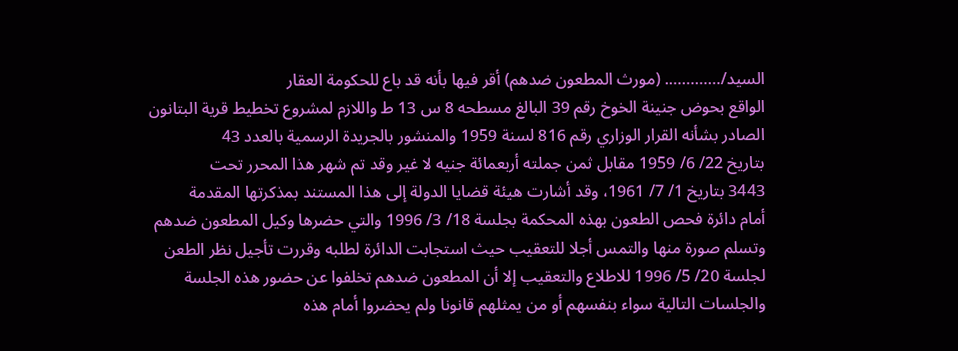السيد/…………. (مورث المطعون ضدهم) أقر فيها بأنه قد باع للحكومة العقار
الواقع بحوض جنينة الخوخ رقم 39 البالغ مسطحه 8 س 13 ط واللازم لمشروع تخطيط قرية البتانون
الصادر بشأنه القرار الوزاري رقم 816 لسنة 1959 والمنشور بالجريدة الرسمية بالعدد 43
بتاريخ 22/ 6/ 1959 مقابل ثمن جملته أربعمائة جنيه لا غير وقد تم شهر هذا المحرر تحت
3443 بتاريخ 1/ 7/ 1961، وقد أشارت هيئة قضايا الدولة إلى هذا المستند بمذكرتها المقدمة
أمام دائرة فحص الطعون بهذه المحكمة بجلسة 18/ 3/ 1996 والتي حضرها وكيل المطعون ضدهم
وتسلم صورة منها والتمس أجلا للتعقيب حيث استجابت الدائرة لطلبه وقررت تأجيل نظر الطعن
لجلسة 20/ 5/ 1996 للاطلاع والتعقيب إلا أن المطعون ضدهم تخلفوا عن حضور هذه الجلسة
والجلسات التالية سواء بنفسهم أو من يمثلهم قانونا ولم يحضروا أمام هذه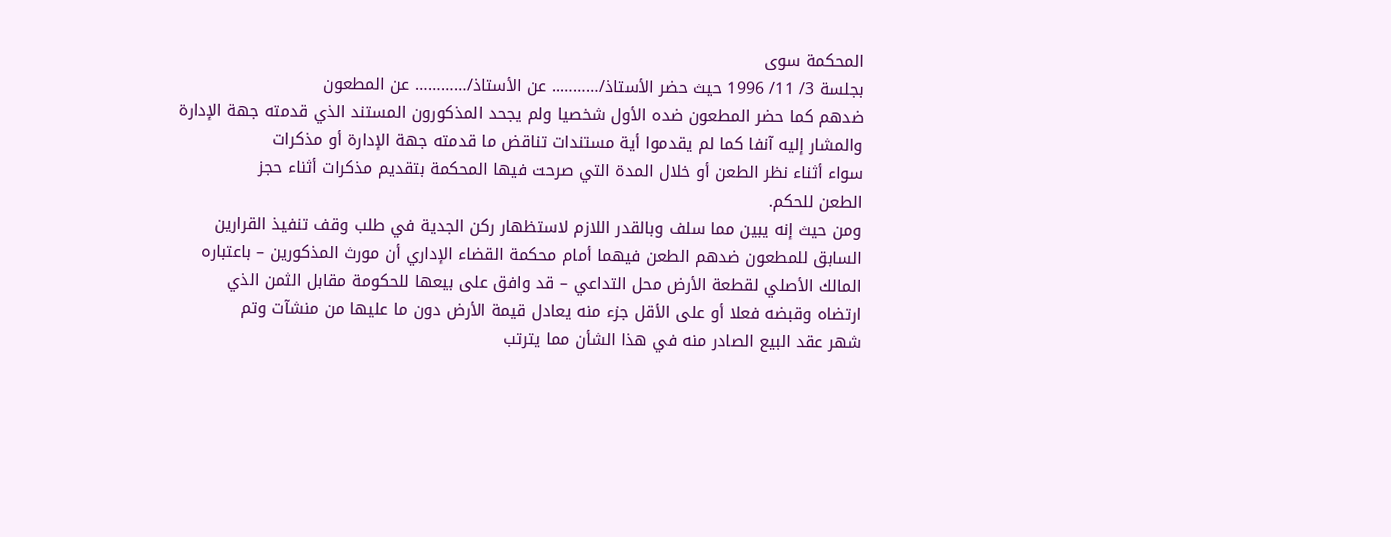المحكمة سوى
بجلسة 3/ 11/ 1996 حيث حضر الأستاذ/……….. عن الأستاذ/………… عن المطعون
ضدهم كما حضر المطعون ضده الأول شخصيا ولم يجحد المذكورون المستند الذي قدمته جهة الإدارة
والمشار إليه آنفا كما لم يقدموا أية مستندات تناقض ما قدمته جهة الإدارة أو مذكرات
سواء أثناء نظر الطعن أو خلال المدة التي صرحت فيها المحكمة بتقديم مذكرات أثناء حجز
الطعن للحكم.
ومن حيث إنه يبين مما سلف وبالقدر اللازم لاستظهار ركن الجدية في طلب وقف تنفيذ القرارين
السابق للمطعون ضدهم الطعن فيهما أمام محكمة القضاء الإداري أن مورث المذكورين – باعتباره
المالك الأصلي لقطعة الأرض محل التداعي – قد وافق على بيعها للحكومة مقابل الثمن الذي
ارتضاه وقبضه فعلا أو على الأقل جزء منه يعادل قيمة الأرض دون ما عليها من منشآت وتم
شهر عقد البيع الصادر منه في هذا الشأن مما يترتب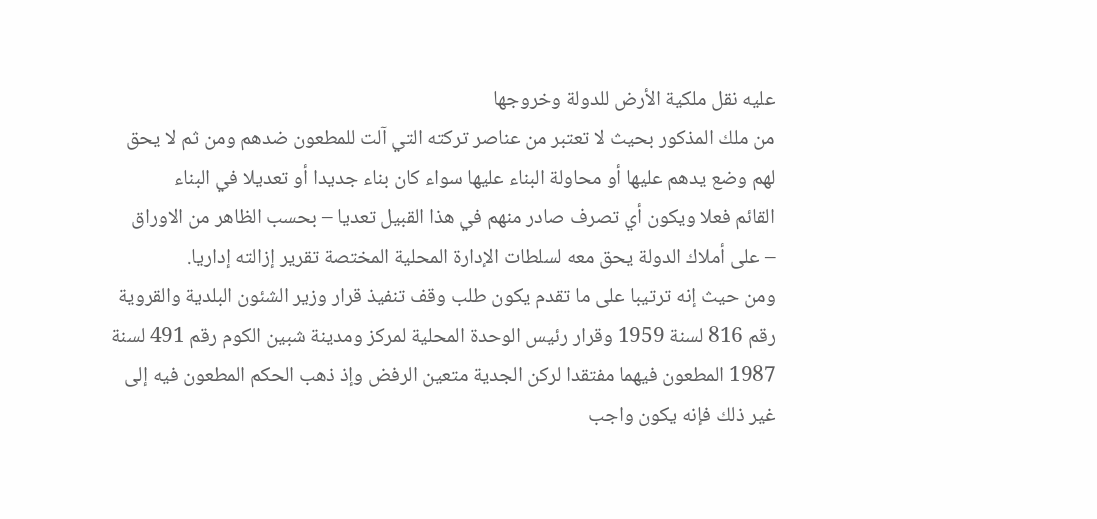عليه نقل ملكية الأرض للدولة وخروجها
من ملك المذكور بحيث لا تعتبر من عناصر تركته التي آلت للمطعون ضدهم ومن ثم لا يحق
لهم وضع يدهم عليها أو محاولة البناء عليها سواء كان بناء جديدا أو تعديلا في البناء
القائم فعلا ويكون أي تصرف صادر منهم في هذا القبيل تعديا – بحسب الظاهر من الاوراق
– على أملاك الدولة يحق معه لسلطات الإدارة المحلية المختصة تقرير إزالته إداريا.
ومن حيث إنه ترتيبا على ما تقدم يكون طلب وقف تنفيذ قرار وزير الشئون البلدية والقروية
رقم 816 لسنة 1959 وقرار رئيس الوحدة المحلية لمركز ومدينة شبين الكوم رقم 491 لسنة
1987 المطعون فيهما مفتقدا لركن الجدية متعين الرفض وإذ ذهب الحكم المطعون فيه إلى
غير ذلك فإنه يكون واجب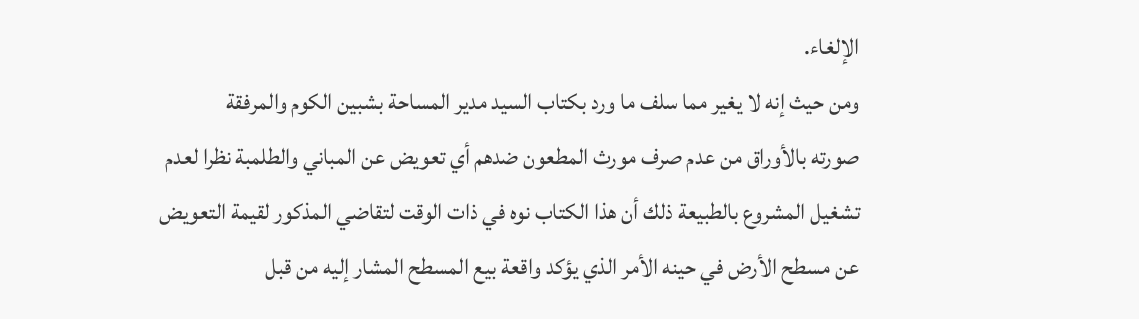الإلغاء.
ومن حيث إنه لا يغير مما سلف ما ورد بكتاب السيد مدير المساحة بشبين الكوم والمرفقة
صورته بالأوراق من عدم صرف مورث المطعون ضدهم أي تعويض عن المباني والطلمبة نظرا لعدم
تشغيل المشروع بالطبيعة ذلك أن هذا الكتاب نوه في ذات الوقت لتقاضي المذكور لقيمة التعويض
عن مسطح الأرض في حينه الأمر الذي يؤكد واقعة بيع المسطح المشار إليه من قبل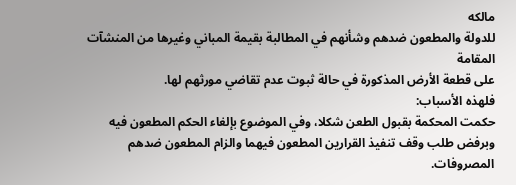مالكه
للدولة والمطعون ضدهم وشأنهم في المطالبة بقيمة المباني وغيرها من المنشآت المقامة
على قطعة الأرض المذكورة في حالة ثبوت عدم تقاضي مورثهم لها.
فلهذه الأسباب:
حكمت المحكمة بقبول الطعن شكلا، وفي الموضوع بإلغاء الحكم المطعون فيه وبرفض طلب وقف تنفيذ القرارين المطعون فيهما والزام المطعون ضدهم المصروفات.